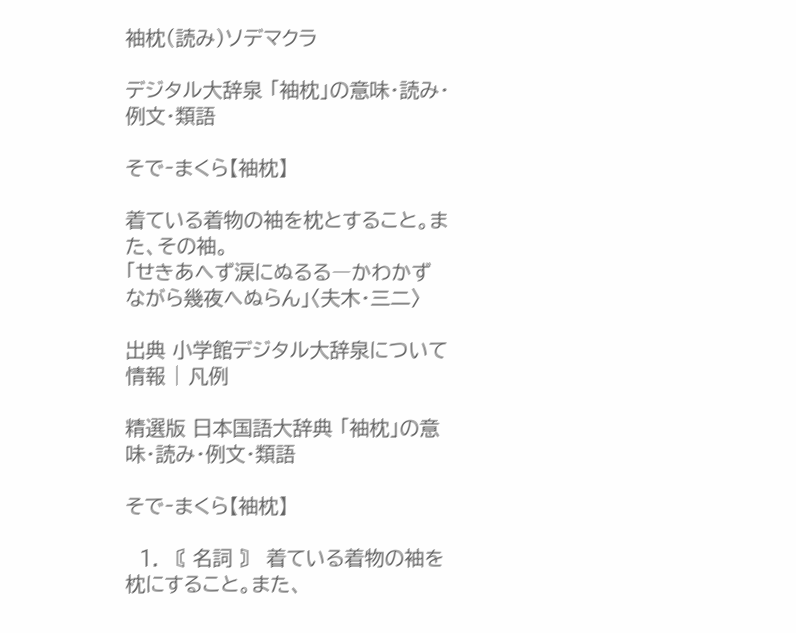袖枕(読み)ソデマクラ

デジタル大辞泉 「袖枕」の意味・読み・例文・類語

そで‐まくら【袖枕】

着ている着物の袖を枕とすること。また、その袖。
「せきあへず涙にぬるる―かわかずながら幾夜へぬらん」〈夫木・三二〉

出典 小学館デジタル大辞泉について 情報 | 凡例

精選版 日本国語大辞典 「袖枕」の意味・読み・例文・類語

そで‐まくら【袖枕】

  1. 〘 名詞 〙 着ている着物の袖を枕にすること。また、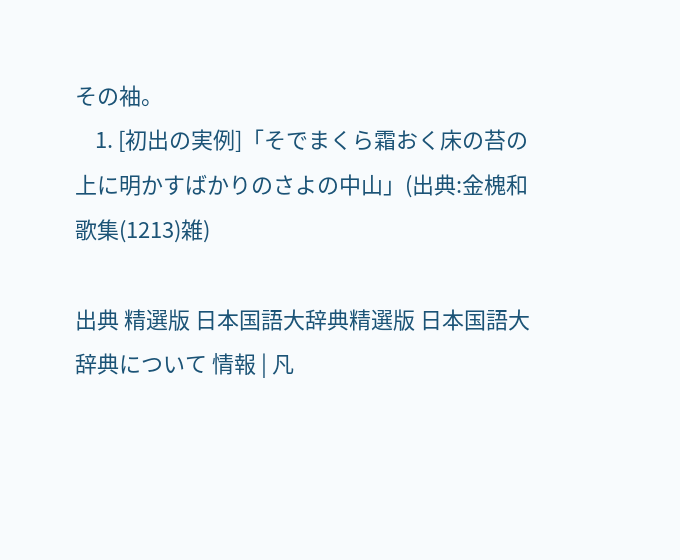その袖。
    1. [初出の実例]「そでまくら霜おく床の苔の上に明かすばかりのさよの中山」(出典:金槐和歌集(1213)雑)

出典 精選版 日本国語大辞典精選版 日本国語大辞典について 情報 | 凡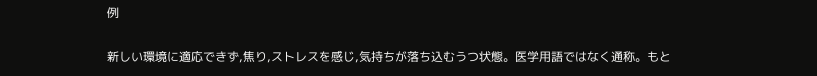例

新しい環境に適応できず,焦り,ストレスを感じ,気持ちが落ち込むうつ状態。医学用語ではなく通称。もと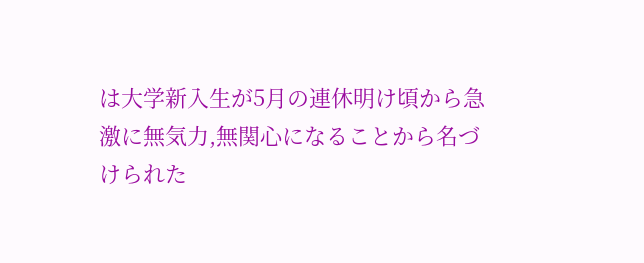は大学新入生が5月の連休明け頃から急激に無気力,無関心になることから名づけられた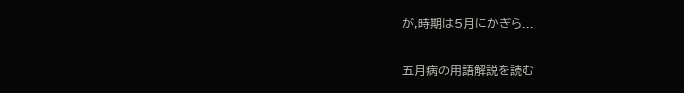が,時期は5月にかぎら...

五月病の用語解説を読む